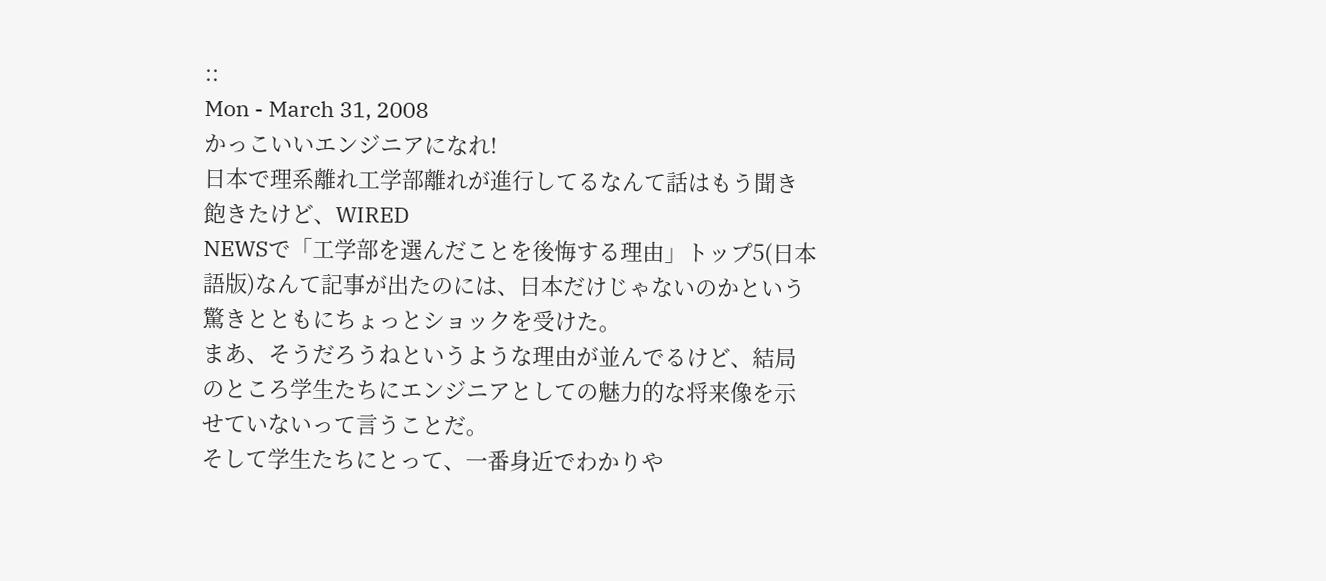::
Mon - March 31, 2008
かっこいいエンジニアになれ!
日本で理系離れ工学部離れが進行してるなんて話はもう聞き飽きたけど、WIRED
NEWSで「工学部を選んだことを後悔する理由」トップ5(日本語版)なんて記事が出たのには、日本だけじゃないのかという驚きとともにちょっとショックを受けた。
まあ、そうだろうねというような理由が並んでるけど、結局のところ学生たちにエンジニアとしての魅力的な将来像を示せていないって言うことだ。
そして学生たちにとって、一番身近でわかりや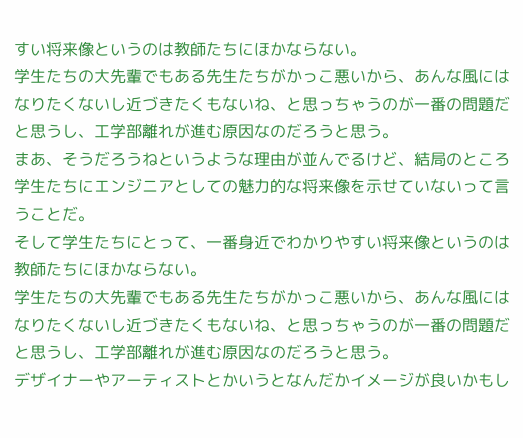すい将来像というのは教師たちにほかならない。
学生たちの大先輩でもある先生たちがかっこ悪いから、あんな風にはなりたくないし近づきたくもないね、と思っちゃうのが一番の問題だと思うし、工学部離れが進む原因なのだろうと思う。
まあ、そうだろうねというような理由が並んでるけど、結局のところ学生たちにエンジニアとしての魅力的な将来像を示せていないって言うことだ。
そして学生たちにとって、一番身近でわかりやすい将来像というのは教師たちにほかならない。
学生たちの大先輩でもある先生たちがかっこ悪いから、あんな風にはなりたくないし近づきたくもないね、と思っちゃうのが一番の問題だと思うし、工学部離れが進む原因なのだろうと思う。
デザイナーやアーティストとかいうとなんだかイメージが良いかもし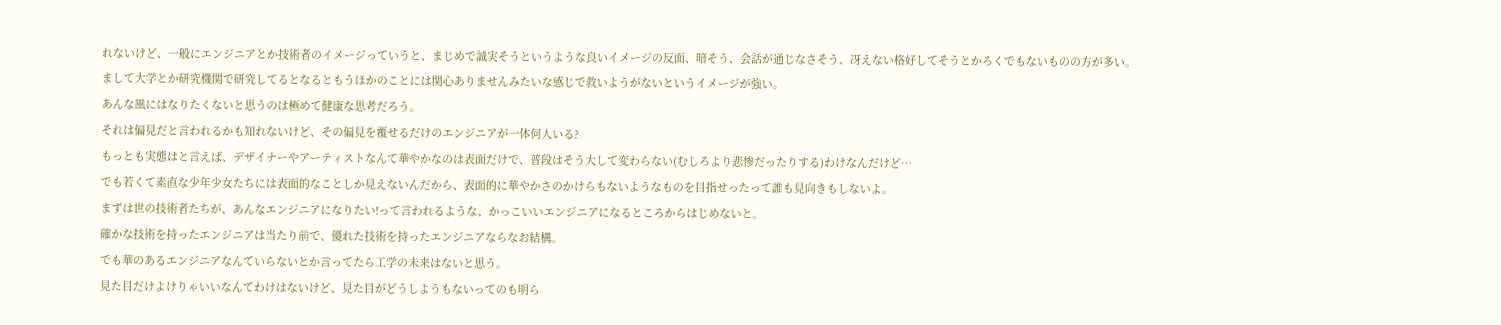れないけど、一般にエンジニアとか技術者のイメージっていうと、まじめで誠実そうというような良いイメージの反面、暗そう、会話が通じなさそう、冴えない格好してそうとかろくでもないものの方が多い。
まして大学とか研究機関で研究してるとなるともうほかのことには関心ありませんみたいな感じで救いようがないというイメージが強い。
あんな風にはなりたくないと思うのは極めて健康な思考だろう。
それは偏見だと言われるかも知れないけど、その偏見を覆せるだけのエンジニアが一体何人いる?
もっとも実態はと言えば、デザイナーやアーティストなんて華やかなのは表面だけで、普段はそう大して変わらない(むしろより悲惨だったりする)わけなんだけど…
でも若くて素直な少年少女たちには表面的なことしか見えないんだから、表面的に華やかさのかけらもないようなものを目指せったって誰も見向きもしないよ。
まずは世の技術者たちが、あんなエンジニアになりたい!って言われるような、かっこいいエンジニアになるところからはじめないと。
確かな技術を持ったエンジニアは当たり前で、優れた技術を持ったエンジニアならなお結構。
でも華のあるエンジニアなんていらないとか言ってたら工学の未来はないと思う。
見た目だけよけりゃいいなんてわけはないけど、見た目がどうしようもないってのも明ら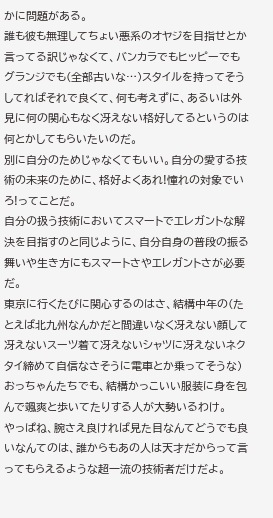かに問題がある。
誰も彼も無理してちょい悪系のオヤジを目指せとか言ってる訳じゃなくて、バンカラでもヒッピーでもグランジでも(全部古いな…)スタイルを持ってそうしてればそれで良くて、何も考えずに、あるいは外見に何の関心もなく冴えない格好してるというのは何とかしてもらいたいのだ。
別に自分のためじゃなくてもいい。自分の愛する技術の未来のために、格好よくあれ!憧れの対象でいろ!ってことだ。
自分の扱う技術においてスマートでエレガントな解決を目指すのと同じように、自分自身の普段の振る舞いや生き方にもスマートさやエレガントさが必要だ。
東京に行くたびに関心するのはさ、結構中年の(たとえば北九州なんかだと間違いなく冴えない顔して冴えないスーツ着て冴えないシャツに冴えないネクタイ締めて自信なさそうに電車とか乗ってそうな)おっちゃんたちでも、結構かっこいい服装に身を包んで颯爽と歩いてたりする人が大勢いるわけ。
やっぱね、腕さえ良ければ見た目なんてどうでも良いなんてのは、誰からもあの人は天才だからって言ってもらえるような超一流の技術者だけだよ。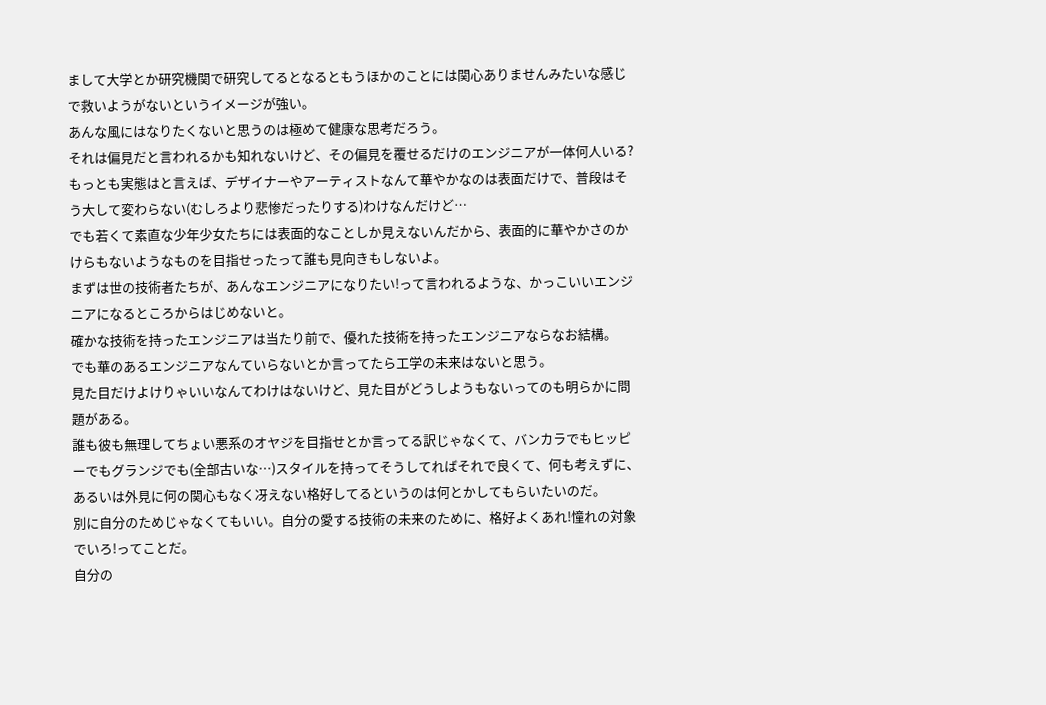まして大学とか研究機関で研究してるとなるともうほかのことには関心ありませんみたいな感じで救いようがないというイメージが強い。
あんな風にはなりたくないと思うのは極めて健康な思考だろう。
それは偏見だと言われるかも知れないけど、その偏見を覆せるだけのエンジニアが一体何人いる?
もっとも実態はと言えば、デザイナーやアーティストなんて華やかなのは表面だけで、普段はそう大して変わらない(むしろより悲惨だったりする)わけなんだけど…
でも若くて素直な少年少女たちには表面的なことしか見えないんだから、表面的に華やかさのかけらもないようなものを目指せったって誰も見向きもしないよ。
まずは世の技術者たちが、あんなエンジニアになりたい!って言われるような、かっこいいエンジニアになるところからはじめないと。
確かな技術を持ったエンジニアは当たり前で、優れた技術を持ったエンジニアならなお結構。
でも華のあるエンジニアなんていらないとか言ってたら工学の未来はないと思う。
見た目だけよけりゃいいなんてわけはないけど、見た目がどうしようもないってのも明らかに問題がある。
誰も彼も無理してちょい悪系のオヤジを目指せとか言ってる訳じゃなくて、バンカラでもヒッピーでもグランジでも(全部古いな…)スタイルを持ってそうしてればそれで良くて、何も考えずに、あるいは外見に何の関心もなく冴えない格好してるというのは何とかしてもらいたいのだ。
別に自分のためじゃなくてもいい。自分の愛する技術の未来のために、格好よくあれ!憧れの対象でいろ!ってことだ。
自分の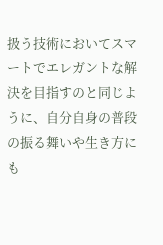扱う技術においてスマートでエレガントな解決を目指すのと同じように、自分自身の普段の振る舞いや生き方にも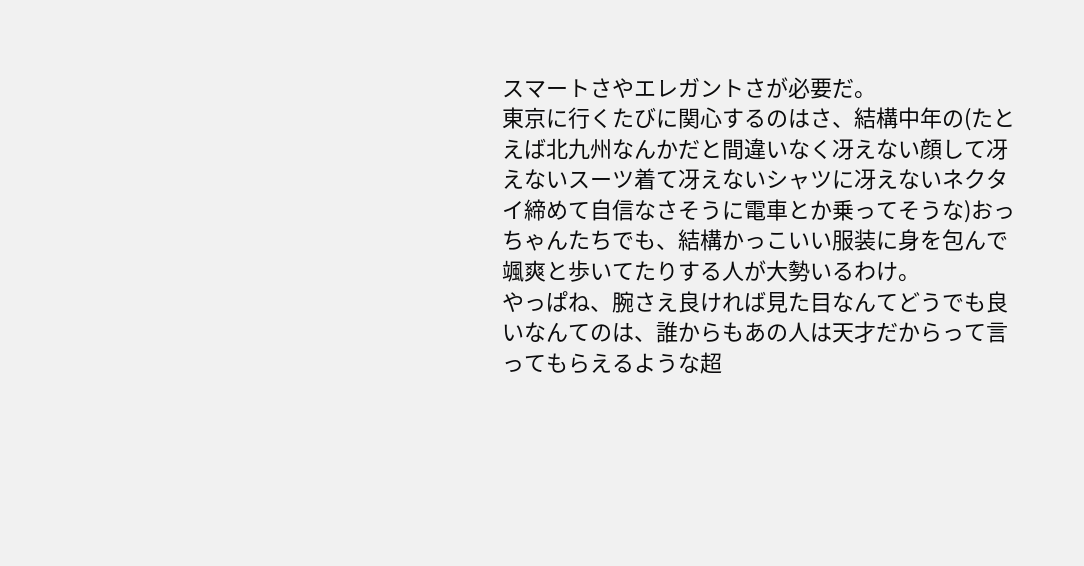スマートさやエレガントさが必要だ。
東京に行くたびに関心するのはさ、結構中年の(たとえば北九州なんかだと間違いなく冴えない顔して冴えないスーツ着て冴えないシャツに冴えないネクタイ締めて自信なさそうに電車とか乗ってそうな)おっちゃんたちでも、結構かっこいい服装に身を包んで颯爽と歩いてたりする人が大勢いるわけ。
やっぱね、腕さえ良ければ見た目なんてどうでも良いなんてのは、誰からもあの人は天才だからって言ってもらえるような超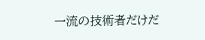一流の技術者だけだ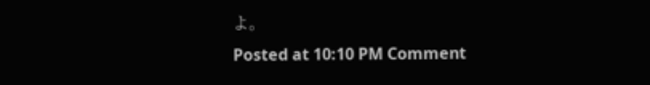よ。
Posted at 10:10 PM Comment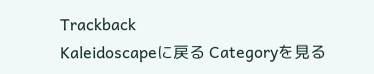Trackback
Kaleidoscapeに戻る Categoryを見る